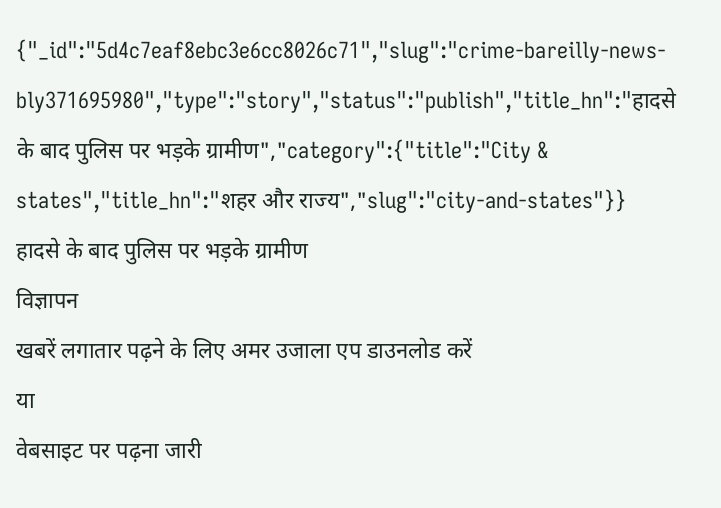{"_id":"5d4c7eaf8ebc3e6cc8026c71","slug":"crime-bareilly-news-bly371695980","type":"story","status":"publish","title_hn":"हादसे के बाद पुलिस पर भड़के ग्रामीण","category":{"title":"City & states","title_hn":"शहर और राज्य","slug":"city-and-states"}}
हादसे के बाद पुलिस पर भड़के ग्रामीण
विज्ञापन
खबरें लगातार पढ़ने के लिए अमर उजाला एप डाउनलोड करें
या
वेबसाइट पर पढ़ना जारी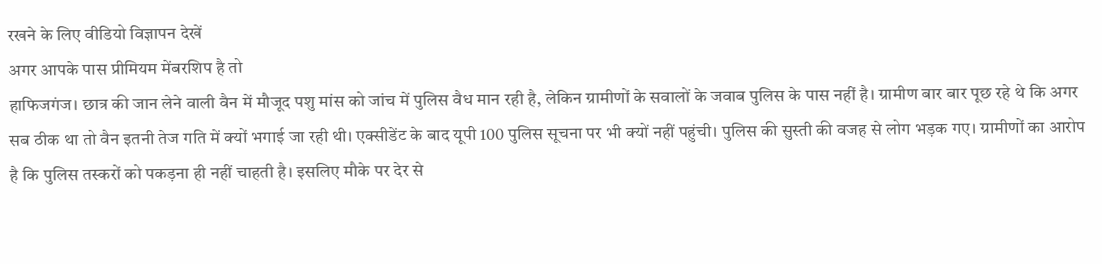रखने के लिए वीडियो विज्ञापन देखें
अगर आपके पास प्रीमियम मेंबरशिप है तो
हाफिजगंज। छात्र की जान लेने वाली वैन में मौजूद पशु मांस को जांच में पुलिस वैध मान रही है, लेकिन ग्रामीणों के सवालों के जवाब पुलिस के पास नहीं है। ग्रामीण बार बार पूछ रहे थे कि अगर सब ठीक था तो वैन इतनी तेज गति में क्यों भगाई जा रही थी। एक्सीडेंट के बाद यूपी 100 पुलिस सूचना पर भी क्यों नहीं पहुंची। पुलिस की सुस्ती की वजह से लोग भड़क गए। ग्रामीणों का आरोप है कि पुलिस तस्करों को पकड़ना ही नहीं चाहती है। इसलिए मौके पर देर से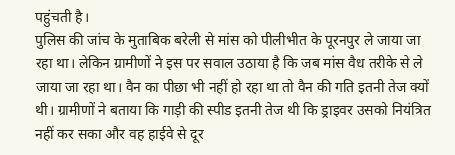पहुंचती है।
पुलिस की जांच के मुताबिक बरेली से मांस को पीलीभीत के पूरनपुर ले जाया जा रहा था। लेकिन ग्रामीणों ने इस पर सवाल उठाया है कि जब मांस वैध तरीके से ले जाया जा रहा था। वैन का पीछा भी नहीं हो रहा था तो वैन की गति इतनी तेज क्यों थी। ग्रामीणों ने बताया कि गाड़ी की स्पीड इतनी तेज थी कि ड्राइवर उसको नियंत्रित नहीं कर सका और वह हाईवे से दूर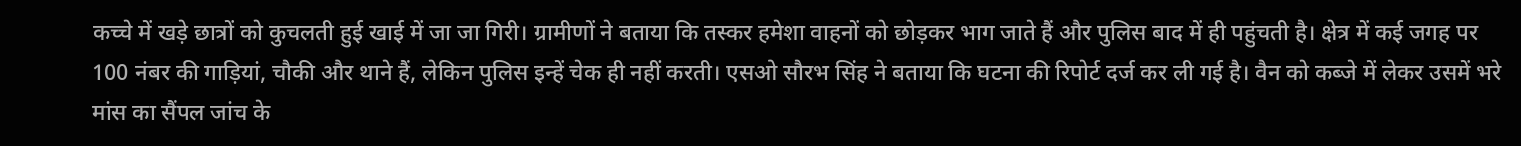कच्चे में खड़े छात्रों को कुचलती हुई खाई में जा जा गिरी। ग्रामीणों ने बताया कि तस्कर हमेशा वाहनों को छोड़कर भाग जाते हैं और पुलिस बाद में ही पहुंचती है। क्षेत्र में कई जगह पर 100 नंबर की गाड़ियां, चौकी और थाने हैं, लेकिन पुलिस इन्हें चेक ही नहीं करती। एसओ सौरभ सिंह ने बताया कि घटना की रिपोर्ट दर्ज कर ली गई है। वैन को कब्जे में लेकर उसमें भरे मांस का सैंपल जांच के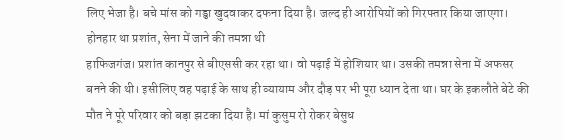लिए भेजा है। बचे मांस को गड्ढा खुदवाकर दफना दिया है। जल्द ही आरोपियों को गिरफ्तार किया जाएगा।
होनहार था प्रशांत, सेना में जाने की तमन्ना थी
हाफिजगंज। प्रशांत कानपुर से बीएससी कर रहा था। वो पढ़ाई में होशियार था। उसकी तमन्ना सेना में अफसर बनने की थी। इसीलिए वह पढ़ाई के साथ ही व्यायाम और दौड़ पर भी पूरा ध्यान देता था। घर के इकलौते बेटे की मौत ने पूरे परिवार को बड़ा झटका दिया है। मां कुसुम रो रोकर बेसुध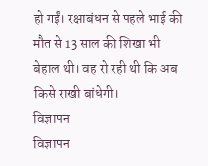हो गईं। रक्षाबंधन से पहले भाई की मौत से 13 साल की शिखा भी बेहाल थी। वह रो रही थी कि अब किसे राखी बांधेगी।
विज्ञापन
विज्ञापन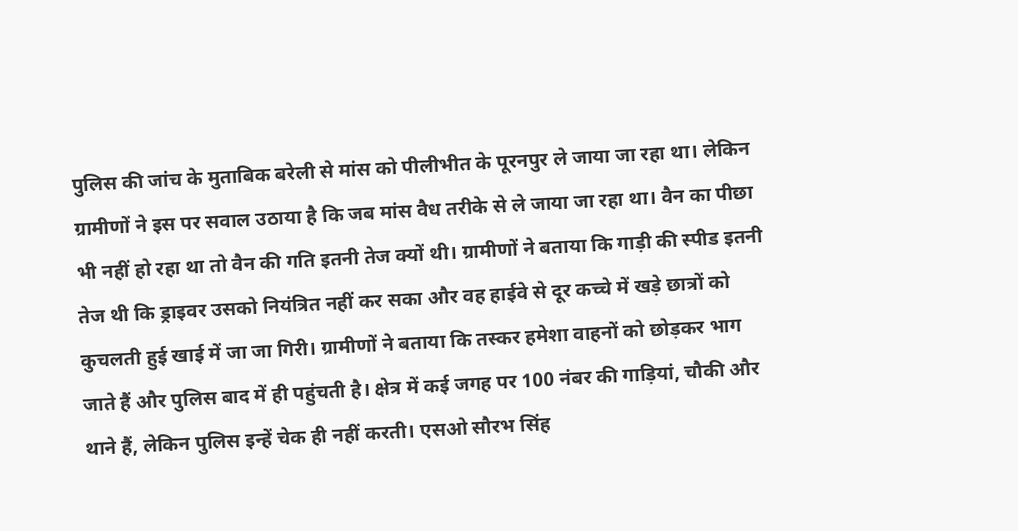पुलिस की जांच के मुताबिक बरेली से मांस को पीलीभीत के पूरनपुर ले जाया जा रहा था। लेकिन ग्रामीणों ने इस पर सवाल उठाया है कि जब मांस वैध तरीके से ले जाया जा रहा था। वैन का पीछा भी नहीं हो रहा था तो वैन की गति इतनी तेज क्यों थी। ग्रामीणों ने बताया कि गाड़ी की स्पीड इतनी तेज थी कि ड्राइवर उसको नियंत्रित नहीं कर सका और वह हाईवे से दूर कच्चे में खड़े छात्रों को कुचलती हुई खाई में जा जा गिरी। ग्रामीणों ने बताया कि तस्कर हमेशा वाहनों को छोड़कर भाग जाते हैं और पुलिस बाद में ही पहुंचती है। क्षेत्र में कई जगह पर 100 नंबर की गाड़ियां, चौकी और थाने हैं, लेकिन पुलिस इन्हें चेक ही नहीं करती। एसओ सौरभ सिंह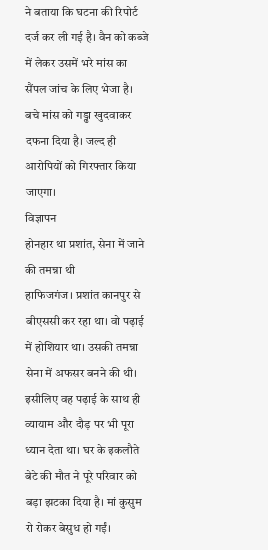ने बताया कि घटना की रिपोर्ट दर्ज कर ली गई है। वैन को कब्जे में लेकर उसमें भरे मांस का सैंपल जांच के लिए भेजा है। बचे मांस को गड्ढा खुदवाकर दफना दिया है। जल्द ही आरोपियों को गिरफ्तार किया जाएगा।
विज्ञापन
होनहार था प्रशांत, सेना में जाने की तमन्ना थी
हाफिजगंज। प्रशांत कानपुर से बीएससी कर रहा था। वो पढ़ाई में होशियार था। उसकी तमन्ना सेना में अफसर बनने की थी। इसीलिए वह पढ़ाई के साथ ही व्यायाम और दौड़ पर भी पूरा ध्यान देता था। घर के इकलौते बेटे की मौत ने पूरे परिवार को बड़ा झटका दिया है। मां कुसुम रो रोकर बेसुध हो गईं।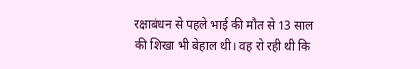रक्षाबंधन से पहले भाई की मौत से 13 साल की शिखा भी बेहाल थी। वह रो रही थी कि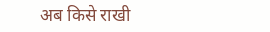अब किसे राखी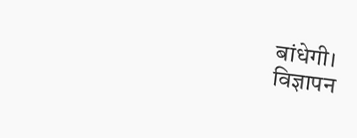बांधेगी।
विज्ञापन